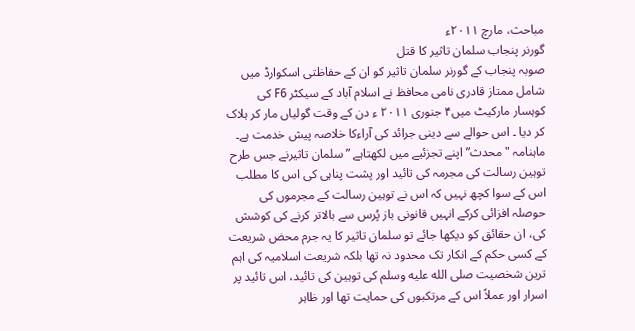مباحث، مارچ ۲۰۱۱ء
گورنر پنجاب سلمان تاثیر کا قتل
صوبہ پنجاب کے گورنر سلمان تاثیر کو ان کے حفاظتی اسکوارڈ میں شامل ممتاز قادری نامی محافظ نے اسلام آباد کے سیکٹر F6 کی کوہسار مارکیٹ میں۴ جنوری ۲۰۱۱ ء دن کے وقت گولیاں مار کر ہلاک کر دیا ۔ اس حوالے سے دینی جرائد کی آراءکا خلاصہ پیش خدمت ہے۔
ماہنامہ "محدث” اپنے تجزئیے میں لکھتاہے ” سلمان تاثیرنے جس طرح توہین رسالت کی مجرمہ کی تائید اور پشت پناہی کی اس کا مطلب اس کے سوا کچھ نہیں کہ اس نے توہین رسالت کے مجرموں کی حوصلہ افزائی کرکے انہیں قانونی باز پُرس سے بالاتر کرنے کی کوشش کی، ان حقائق کو دیکھا جائے تو سلمان تاثیر کا یہ جرم محض شریعت کے کسی حکم کے انکار تک محدود نہ تھا بلکہ شریعت اسلامیہ کی اہم ترین شخصیت صلى الله عليه وسلم کی توہین کی تائید، اس تائید پر اسرار اور عملاً اس کے مرتکبوں کی حمایت تھا اور ظاہر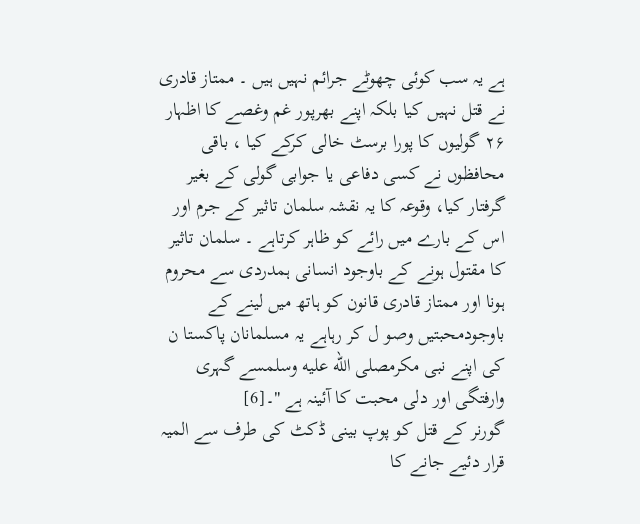ہے یہ سب کوئی چھوٹے جرائم نہیں ہیں ۔ ممتاز قادری نے قتل نہیں کیا بلکہ اپنے بھرپور غم وغصے کا اظہار ۲۶ گولیوں کا پورا برسٹ خالی کرکے کیا ، باقی محافظوں نے کسی دفاعی یا جوابی گولی کے بغیر گرفتار کیا، وقوعہ کا یہ نقشہ سلمان تاثیر کے جرم اور اس کے بارے میں رائے کو ظاہر کرتاہے ۔ سلمان تاثیر کا مقتول ہونے کے باوجود انسانی ہمدردی سے محروم ہونا اور ممتاز قادری قانون کو ہاتھ میں لینے کے باوجودمحبتیں وصو ل کر رہاہے یہ مسلمانان پاکستا ن کی اپنے نبی مکرمصلى الله عليه وسلمسے گہری وارفتگی اور دلی محبت کا آئینہ ہے "۔[6]
گورنر کے قتل کو پوپ بینی ڈکٹ کی طرف سے المیہ قرار دئیے جانے کا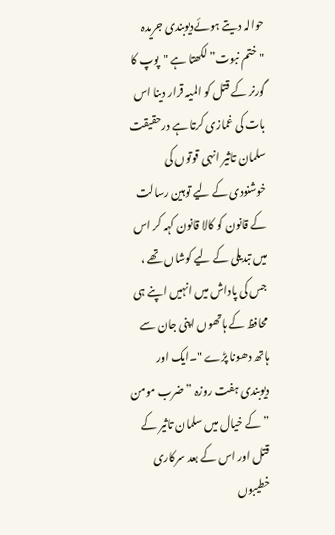حوالہ دیتے ہوئےدیوبندی جریدہ "ختم نبوت” لکھتا ہے "پوپ کا گورنر کے قتل کو المیہ قرار دینا اس بات کی غمازی کرتا ہے درحقیقت سلمان تاثیر انہی قوتوں کی خوشنودی کے لیے توہین رسالت کے قانون کو کالا قانون کہہ کر اس میں تبدیلی کے لیے کوشاں تھے ، جس کی پاداش میں انہیں اپنے ہی محافظ کے ہاتھوں اپنی جان سے ہاتھ دھونا پڑے "۔ایک اور دیوبندی ہفت روزہ ” ضرب مومن ” کے خیال میں سلمان تاثیر کے قتل اور اس کے بعد سرکاری خطیبوں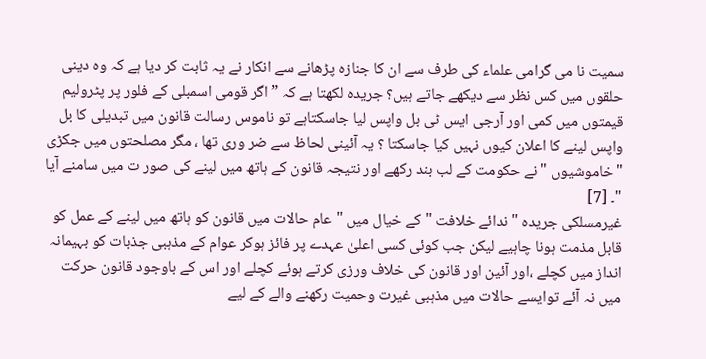سمیت نا می گرامی علماء کی طرف سے ان کا جنازہ پڑھانے سے انکار نے یہ ثابت کر دیا ہے کہ وہ دینی حلقوں میں کس نظر سے دیکھے جاتے ہیں؟ جریدہ لکھتا ہے کہ ” اگر قومی اسمبلی کے فلور پر پٹرولیم قیمتوں میں کمی اور آرجی ایس ٹی بل واپس لیا جاسکتاہے تو ناموس رسالت قانون میں تبدیلی کا بل واپس لینے کا اعلان کیوں نہیں کیا جاسکتا ؟ یہ آئینی لحاظ سے ضر وری تھا ، مگر مصلحتوں میں جکڑی "خاموشیوں "نے حکومت کے لب بند رکھے اور نتیجہ قانون کے ہاتھ میں لینے کی صور ت میں سامنے آیا "۔ [7]
غیرمسلکی جریدہ "ندائے خلافت "کے خیال میں "عام حالات میں قانون کو ہاتھ میں لینے کے عمل کو قابل مذمت ہونا چاہیے لیکن جب کوئی کسی اعلیٰ عہدے پر فائز ہوکر عوام کے مذہبی جذبات کو بہیمانہ انداز میں کچلے ،اور آئین اور قانون کی خلاف ورزی کرتے ہوئے کچلے اور اس کے باوجود قانون حرکت میں نہ آئے توایسے حالات میں مذہبی غیرت وحمیت رکھنے والے کے لیے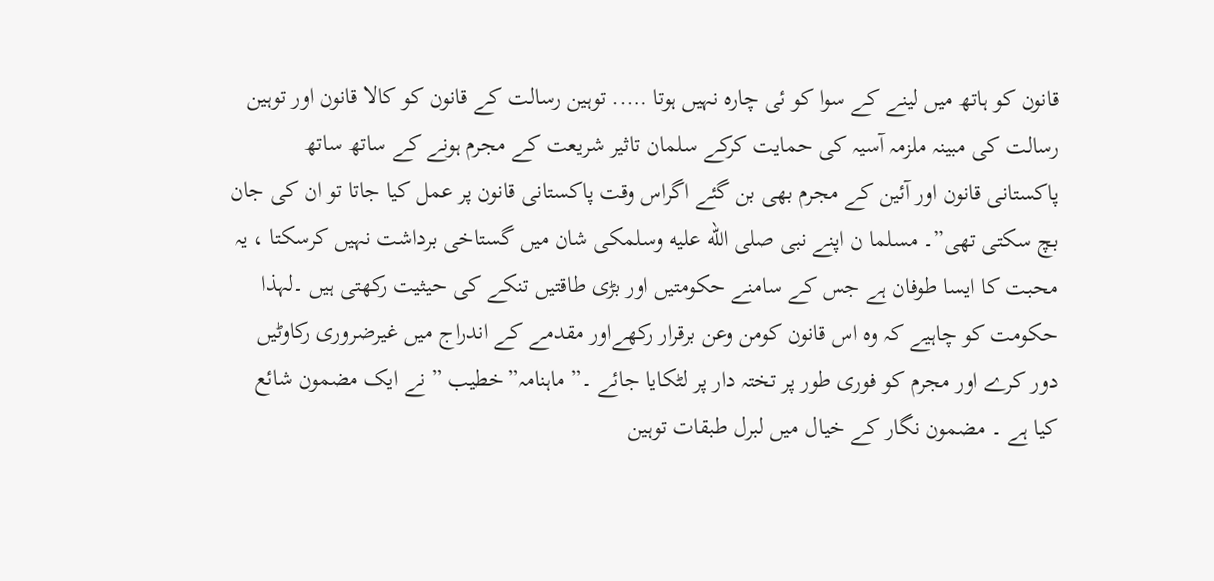قانون کو ہاتھ میں لینے کے سوا کو ئی چارہ نہیں ہوتا ….. توہین رسالت کے قانون کو کالا قانون اور توہین رسالت کی مبینہ ملزمہ آسیہ کی حمایت کرکے سلمان تاثیر شریعت کے مجرم ہونے کے ساتھ ساتھ پاکستانی قانون اور آئین کے مجرم بھی بن گئے اگراس وقت پاکستانی قانون پر عمل کیا جاتا تو ان کی جان بچ سکتی تھی”۔ مسلما ن اپنے نبی صلى الله عليه وسلمکی شان میں گستاخی برداشت نہیں کرسکتا ، یہ محبت کا ایسا طوفان ہے جس کے سامنے حکومتیں اور بڑی طاقتیں تنکے کی حیثیت رکھتی ہیں ۔لہذا حکومت کو چاہیے کہ وہ اس قانون کومن وعن برقرار رکھےاور مقدمے کے اندراج میں غیرضروری رکاوٹیں دور کرے اور مجرم کو فوری طور پر تختہ دار پر لٹکایا جائے ۔” ماہنامہ”خطیب ” نے ایک مضمون شائع کیا ہے ۔ مضمون نگار کے خیال میں لبرل طبقات توہین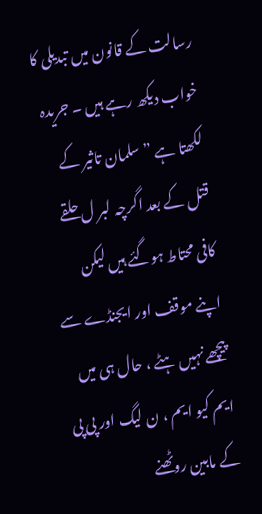رسالت کے قانون میں تبدیلی کا خواب دیکھ رہے ہیں ۔ جریدہ لکھتا ہے ” سلمان تاثیر کے قتل کے بعد اگرچہ لبر ل حلقے کافی محتاط ہوگئے ہیں لیکن اپنے موقف اور ایجنڈے سے پیچھے نہیں ہٹے ، حال ہی میں ایم کیو ایم ، ن لیگ اور پی پی کے مابین روٹھنے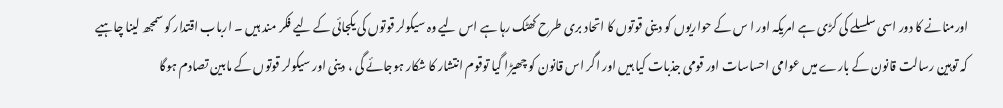اورمنانے کا دور اسی سلسلے کی کڑی ہے امریکہ اور ا س کے حواریوں کو دینی قوتوں کا اتحاد بری طرح کھٹک رہا ہے اس لیے وہ سیکولر قوتوں کی یکجائی کے لیے فکر مند ہیں ۔ ارباب اقتدار کو سمجھ لینا چاہیے کہ توہین رسالت قانون کے بارے میں عوامی احساسات اور قومی جذبات کیا ہیں اور اگر اس قانون کو چھیڑا گیا توقوم انتشار کا شکار ہوجائے گی ، دینی اور سیکولر قوتوں کے مابین تصادم ہوگا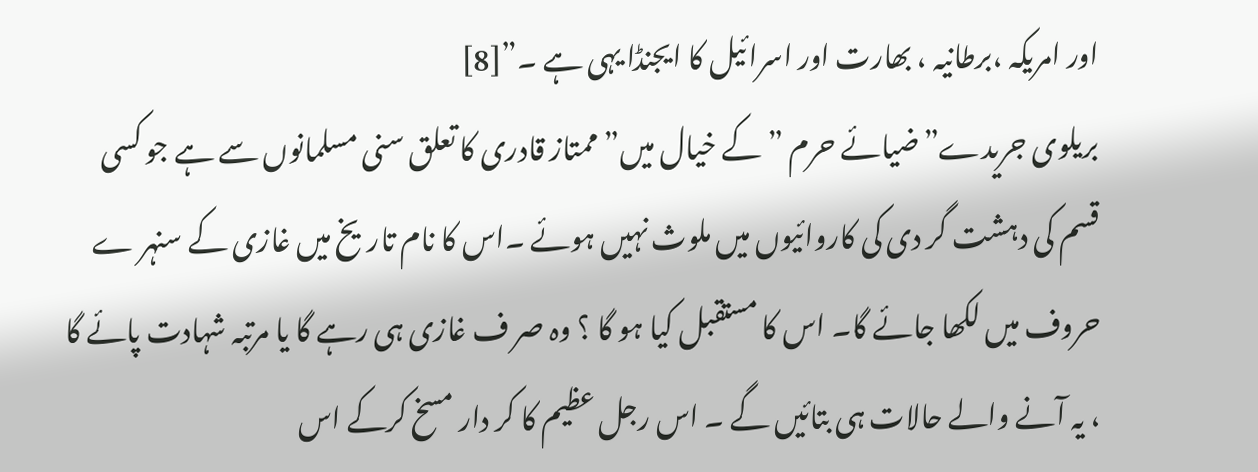اور امریکہ ،برطانیہ ، بھارت اور اسرائیل کا ایجنڈا یہی ہے ۔”[8]
بریلوی جریدے”ضیائے حرم ” کے خیال میں” ممتاز قادری کا تعلق سنی مسلمانوں سے ہے جو کسی قسم کی دہشت گر دی کی کاروائیوں میں ملوث نہیں ہوئے ۔اس کا نام تاریخ میں غازی کے سنہر ے حروف میں لکھا جائے گا۔ اس کا مستقبل کیا ہو گا ؟ وہ صر ف غازی ہی رہے گا یا مرتبہ شہادت پائے گا ، یہ آنے والے حالات ہی بتائیں گے ۔ اس رجل عظیم کا کر دار مسخ کرکے اس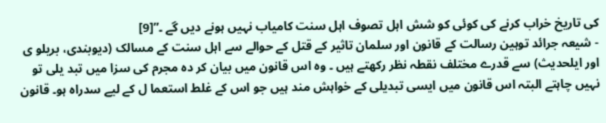کی تاریخ خراب کرنے کی کوئی کو شش اہل تصوف اہل سنت کامیاب نہیں ہونے دیں گے ۔”[9]
- شیعہ جرائد توہین رسالت کے قانون اور سلمان تاثیر کے قتل کے حوالے سے اہل سنت کے مسالک (دیوبندی، بریلو ی اور ایلحدیث) سے قدرے مختلف نقطہ نظر رکھتے ہیں ۔ وہ اس قانون میں بیان کر دہ مجرم کی سزا میں تبد یلی تو نہیں چاہتے البتہ اس قانون میں ایسی تبدیلی کے خواہش مند ہیں جو اس کے غلط استعما ل کے لیے سدراہ ہو۔ قانون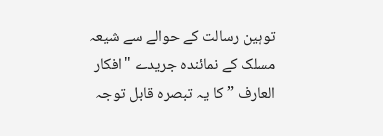توہین رسالت کے حوالے سے شیعہ مسلک کے نمائندہ جریدے "افکار العارف ” کا یہ تبصرہ قابل توجہ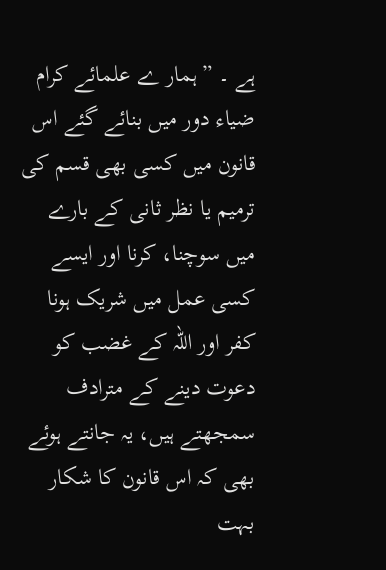ہے ۔ ” ہمار ے علمائے کرام ضیاء دور میں بنائے گئے اس قانون میں کسی بھی قسم کی ترمیم یا نظر ثانی کے بارے میں سوچنا، کرنا اور ایسے کسی عمل میں شریک ہونا کفر اور اللہ کے غضب کو دعوت دینے کے مترادف سمجھتے ہیں، یہ جانتے ہوئے بھی کہ اس قانون کا شکار بہت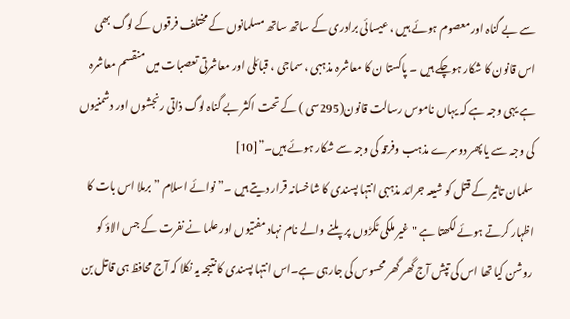سے بے گناہ اور معصوم ہوئے ہیں ، عیسائی برادری کے ساتھ ساتھ مسلمانوں کے مختلف فرقوں کے لوگ بھی اس قانون کا شکار ہوچکے ہیں ۔ پاکستا ن کا معاشرہ مذہبی ، سماجی ، قبائلی اور معاشرتی تعصبات میں منقسم معاشرہ ہے یہی وجہ ہے کہ یہاں ناموس رسالت قانون(295سی ) کے تحت اکثر بے گناہ لوگ ذاتی رنجشوں اور دشمنیوں کی وجہ سے یا پھر دوسرے مذہب وفرقہ کی وجہ سے شکار ہوئے ہیں۔”[10]
سلمان تاثیر کے قتل کو شیعہ جرائد مذہبی انتہا پسندی کا شاخسانہ قرار دیتے ہیں ۔” نوائے اسلام ” برملا اس بات کا اظہار کرتے ہوئے لکھتا ہے "غیر ملکی ٹکڑوں پر پلنے والے نام نہاد مفتیوں اور علما نے نفرت کے جس الاؤ کو روشن کیا تھا اس کی تپش آج گھر گھر محسوس کی جارہی ہے۔اس انتہا پسندی کا نتیجہ یہ نکلا کہ آج محافظ ہی قاتل بن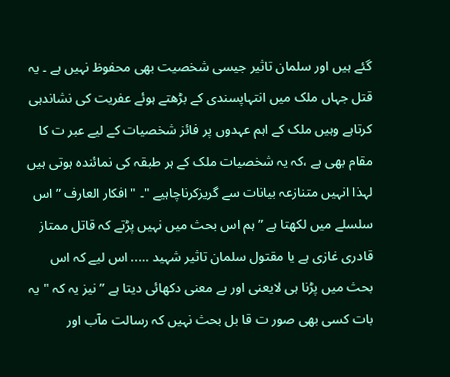گئے ہیں اور سلمان تاثیر جیسی شخصیت بھی محفوظ نہیں ہے ۔ یہ قتل جہاں ملک میں انتہاپسندی کے بڑھتے ہوئے عفریت کی نشاندہی کرتاہے وہیں ملک کے اہم عہدوں پر فائز شخصیات کے لیے عبر ت کا مقام بھی ہے ،کہ یہ شخصیات ملک کے ہر طبقہ کی نمائندہ ہوتی ہیں لہذا انہیں متنازعہ بیانات سے گریزکرناچاہیے "۔ "افکار العارف ” اس سلسلے میں لکھتا ہے ” ہم اس بحث میں نہیں پڑتے کہ قاتل ممتاز قادری غازی ہے یا مقتول سلمان تاثیر شہید ….. اس لیے کہ اس بحث میں پڑنا ہی لایعنی اور بے معنی دکھائی دیتا ہے ” نیز یہ کہ "یہ بات کسی بھی صور ت قا بل بحث نہیں کہ رسالت مآب اور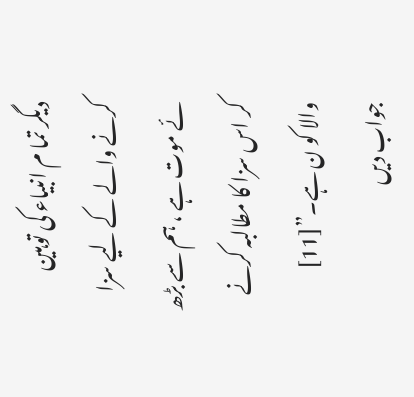دیگر تما م انبیاء کی توہین کرنے والے کے لیے سزا ئے موت ہے ، ہم سے بڑھ کر اس سزا کا مطالبہ کرنے والا کو ن ہے۔”[11]
جواب دیں